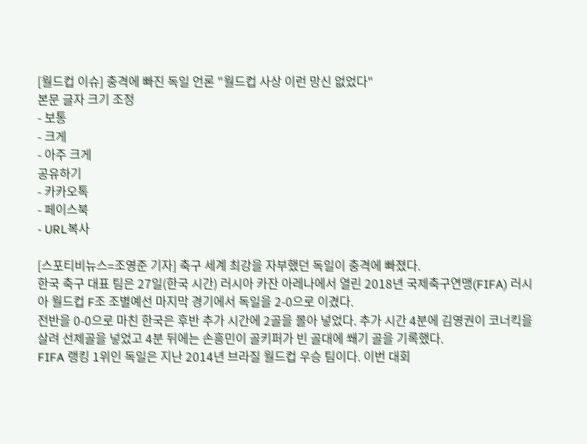[월드컵 이슈] 충격에 빠진 독일 언론 "월드컵 사상 이런 망신 없었다"
본문 글자 크기 조정
- 보통
- 크게
- 아주 크게
공유하기
- 카카오톡
- 페이스북
- URL복사

[스포티비뉴스=조영준 기자] 축구 세계 최강을 자부했던 독일이 충격에 빠졌다.
한국 축구 대표 팀은 27일(한국 시간) 러시아 카잔 아레나에서 열린 2018년 국제축구연맹(FIFA) 러시아 월드컵 F조 조별예선 마지막 경기에서 독일을 2-0으로 이겼다.
전반을 0-0으로 마친 한국은 후반 추가 시간에 2골을 몰아 넣었다. 추가 시간 4분에 김영권이 코너킥을 살려 선제골을 넣었고 4분 뒤에는 손흥민이 골키퍼가 빈 골대에 쐐기 골을 기록했다.
FIFA 랭킹 1위인 독일은 지난 2014년 브라질 월드컵 우승 팀이다. 이번 대회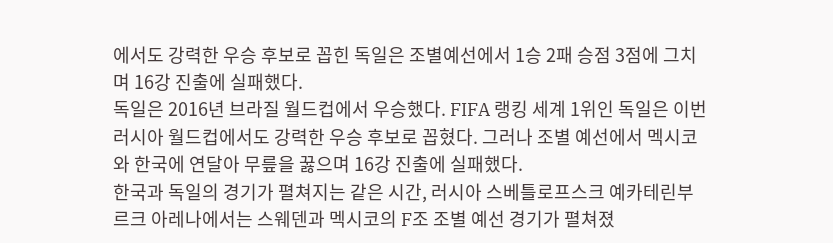에서도 강력한 우승 후보로 꼽힌 독일은 조별예선에서 1승 2패 승점 3점에 그치며 16강 진출에 실패했다.
독일은 2016년 브라질 월드컵에서 우승했다. FIFA 랭킹 세계 1위인 독일은 이번 러시아 월드컵에서도 강력한 우승 후보로 꼽혔다. 그러나 조별 예선에서 멕시코와 한국에 연달아 무릎을 꿇으며 16강 진출에 실패했다.
한국과 독일의 경기가 펼쳐지는 같은 시간, 러시아 스베틀로프스크 예카테린부르크 아레나에서는 스웨덴과 멕시코의 F조 조별 예선 경기가 펼쳐졌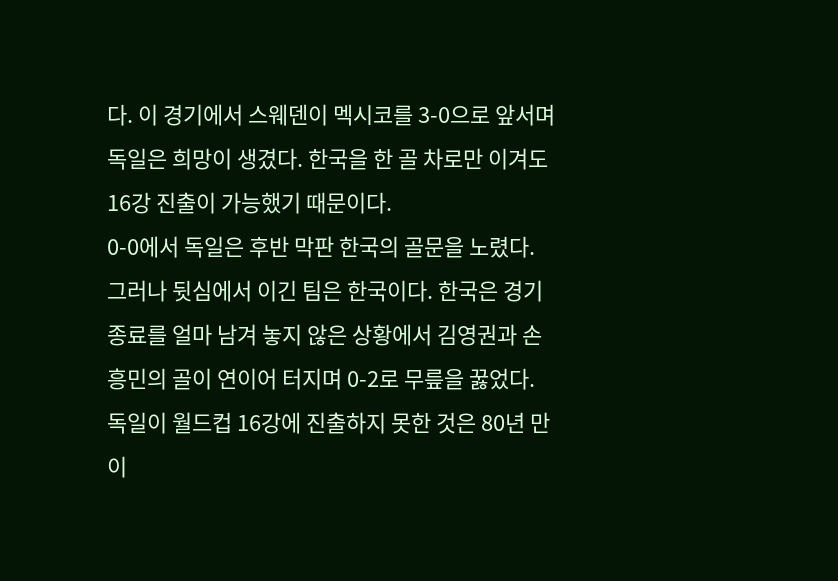다. 이 경기에서 스웨덴이 멕시코를 3-0으로 앞서며 독일은 희망이 생겼다. 한국을 한 골 차로만 이겨도 16강 진출이 가능했기 때문이다.
0-0에서 독일은 후반 막판 한국의 골문을 노렸다. 그러나 뒷심에서 이긴 팀은 한국이다. 한국은 경기 종료를 얼마 남겨 놓지 않은 상황에서 김영권과 손흥민의 골이 연이어 터지며 0-2로 무릎을 꿇었다.
독일이 월드컵 16강에 진출하지 못한 것은 80년 만이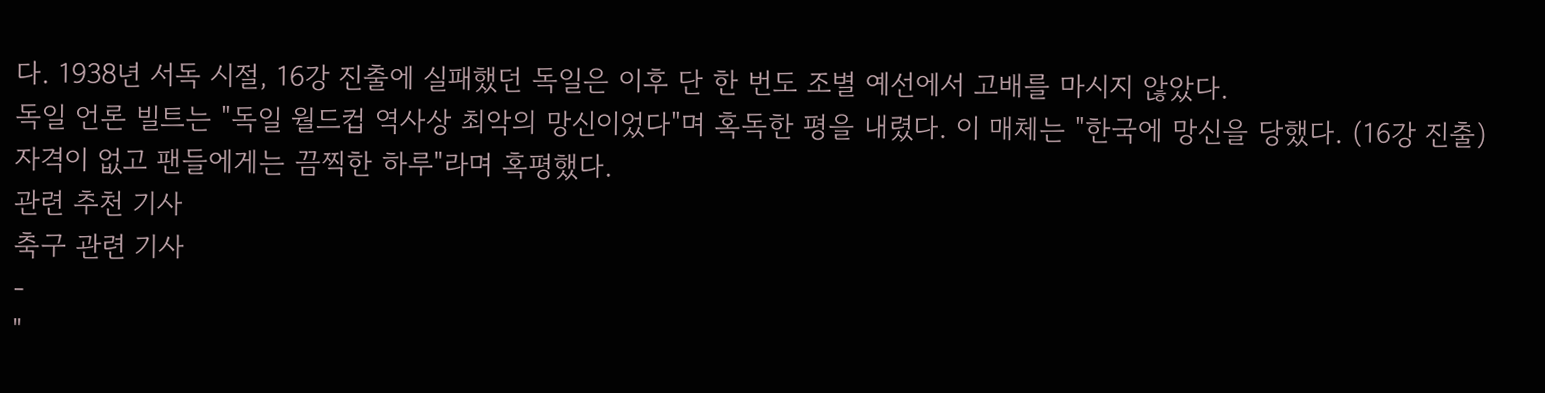다. 1938년 서독 시절, 16강 진출에 실패했던 독일은 이후 단 한 번도 조별 예선에서 고배를 마시지 않았다.
독일 언론 빌트는 "독일 월드컵 역사상 최악의 망신이었다"며 혹독한 평을 내렸다. 이 매체는 "한국에 망신을 당했다. (16강 진출) 자격이 없고 팬들에게는 끔찍한 하루"라며 혹평했다.
관련 추천 기사
축구 관련 기사
-
"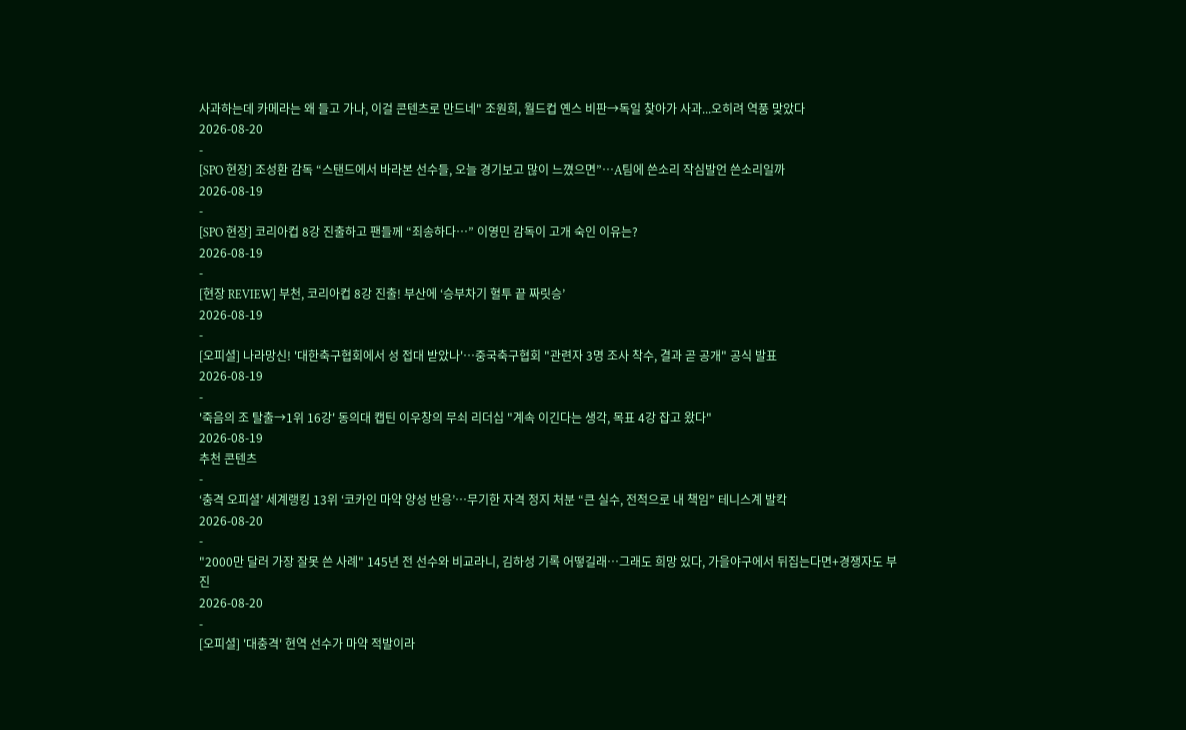사과하는데 카메라는 왜 들고 가나, 이걸 콘텐츠로 만드네" 조원희, 월드컵 옌스 비판→독일 찾아가 사과...오히려 역풍 맞았다
2026-08-20
-
[SPO 현장] 조성환 감독 “스탠드에서 바라본 선수들, 오늘 경기보고 많이 느꼈으면”…A팀에 쓴소리 작심발언 쓴소리일까
2026-08-19
-
[SPO 현장] 코리아컵 8강 진출하고 팬들께 “죄송하다…” 이영민 감독이 고개 숙인 이유는?
2026-08-19
-
[현장 REVIEW] 부천, 코리아컵 8강 진출! 부산에 ‘승부차기 혈투 끝 짜릿승’
2026-08-19
-
[오피셜] 나라망신! '대한축구협회에서 성 접대 받았나'…중국축구협회 "관련자 3명 조사 착수, 결과 곧 공개" 공식 발표
2026-08-19
-
'죽음의 조 탈출→1위 16강' 동의대 캡틴 이우창의 무쇠 리더십 "계속 이긴다는 생각, 목표 4강 잡고 왔다"
2026-08-19
추천 콘텐츠
-
‘충격 오피셜’ 세계랭킹 13위 ‘코카인 마약 양성 반응’…무기한 자격 정지 처분 “큰 실수, 전적으로 내 책임” 테니스계 발칵
2026-08-20
-
"2000만 달러 가장 잘못 쓴 사례" 145년 전 선수와 비교라니, 김하성 기록 어떻길래…그래도 희망 있다, 가을야구에서 뒤집는다면+경쟁자도 부진
2026-08-20
-
[오피셜] '대충격' 현역 선수가 마약 적발이라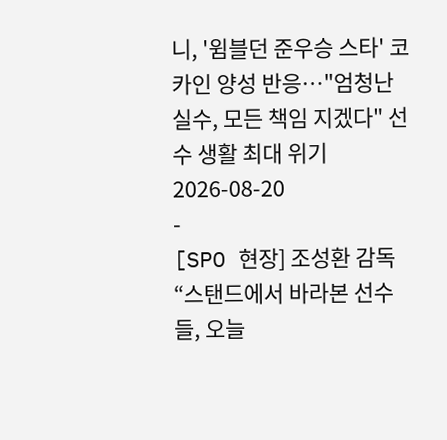니, '윔블던 준우승 스타' 코카인 양성 반응…"엄청난 실수, 모든 책임 지겠다" 선수 생활 최대 위기
2026-08-20
-
[SPO 현장] 조성환 감독 “스탠드에서 바라본 선수들, 오늘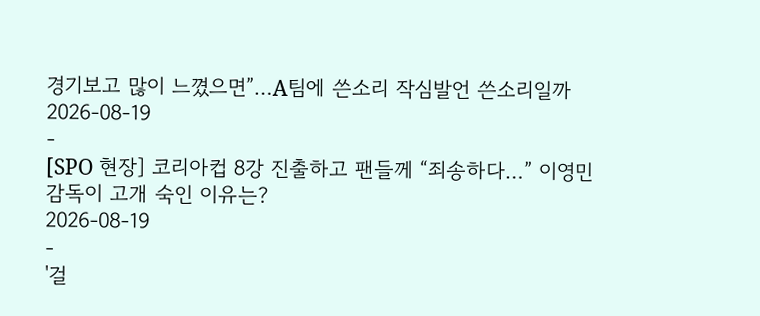경기보고 많이 느꼈으면”…A팀에 쓴소리 작심발언 쓴소리일까
2026-08-19
-
[SPO 현장] 코리아컵 8강 진출하고 팬들께 “죄송하다…” 이영민 감독이 고개 숙인 이유는?
2026-08-19
-
'걸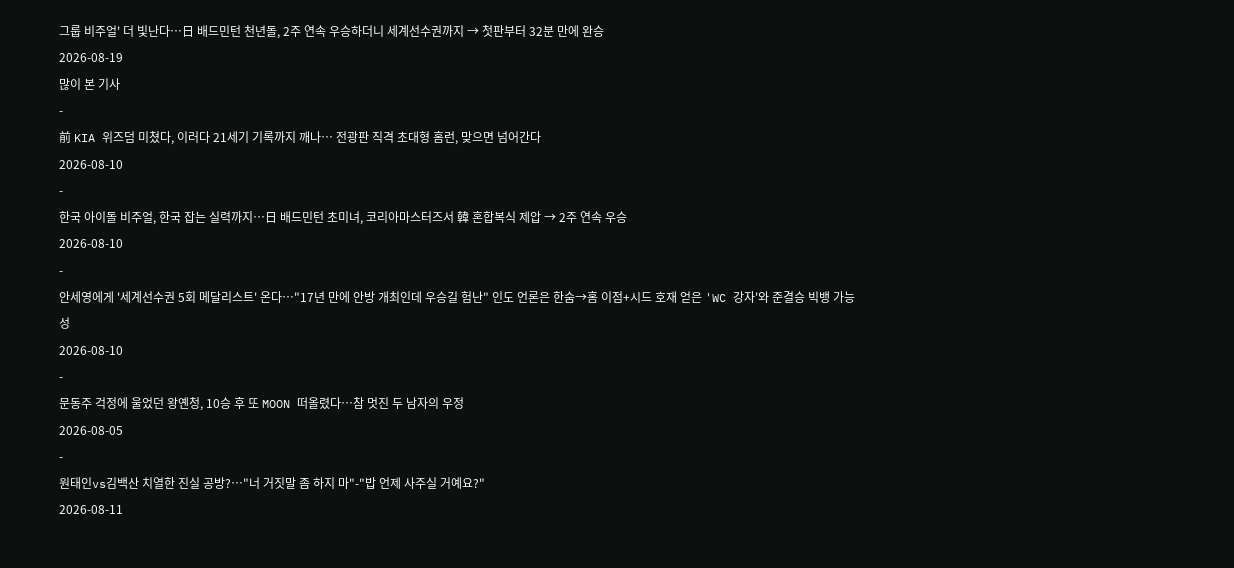그룹 비주얼' 더 빛난다…日 배드민턴 천년돌, 2주 연속 우승하더니 세계선수권까지 → 첫판부터 32분 만에 완승
2026-08-19
많이 본 기사
-
前 KIA 위즈덤 미쳤다, 이러다 21세기 기록까지 깨나… 전광판 직격 초대형 홈런, 맞으면 넘어간다
2026-08-10
-
한국 아이돌 비주얼, 한국 잡는 실력까지…日 배드민턴 초미녀, 코리아마스터즈서 韓 혼합복식 제압 → 2주 연속 우승
2026-08-10
-
안세영에게 '세계선수권 5회 메달리스트' 온다…"17년 만에 안방 개최인데 우승길 험난" 인도 언론은 한숨→홈 이점+시드 호재 얻은 'WC 강자'와 준결승 빅뱅 가능성
2026-08-10
-
문동주 걱정에 울었던 왕옌청, 10승 후 또 MOON 떠올렸다…참 멋진 두 남자의 우정
2026-08-05
-
원태인vs김백산 치열한 진실 공방?…"너 거짓말 좀 하지 마"-"밥 언제 사주실 거예요?"
2026-08-11